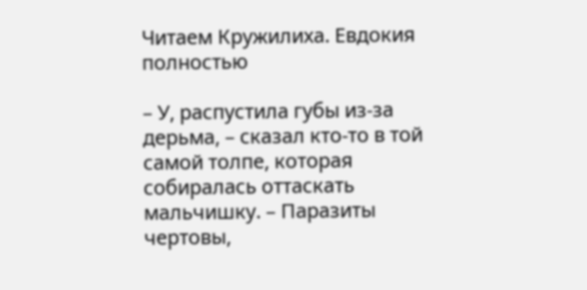Читаем Кружилиха. Евдокия полностью

– У, распустила губы из-за дерьма, – сказал кто-то в той самой толпе, которая собиралась оттаскать мальчишку. – Паразиты чертовы,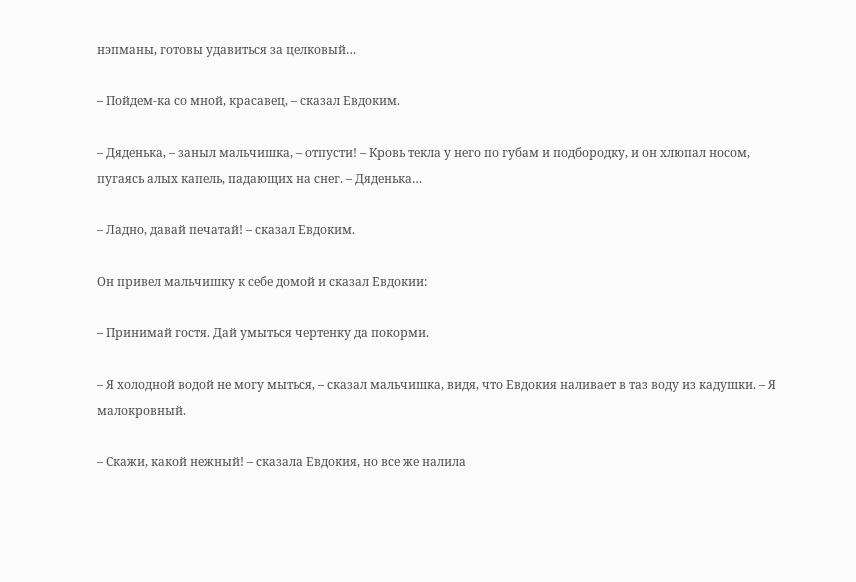нэпманы, готовы удавиться за целковый…

– Пойдем-ка со мной, красавец, – сказал Евдоким.

– Дяденька, – заныл мальчишка, – отпусти! – Кровь текла у него по губам и подбородку, и он хлюпал носом, пугаясь алых капель, падающих на снег. – Дяденька…

– Ладно, давай печатай! – сказал Евдоким.

Он привел мальчишку к себе домой и сказал Евдокии:

– Принимай гостя. Дай умыться чертенку да покорми.

– Я холодной водой не могу мыться, – сказал мальчишка, видя, что Евдокия наливает в таз воду из кадушки. – Я малокровный.

– Скажи, какой нежный! – сказала Евдокия, но все же налила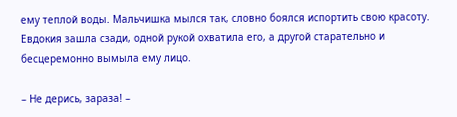ему теплой воды. Мальчишка мылся так, словно боялся испортить свою красоту. Евдокия зашла сзади, одной рукой охватила его, а другой старательно и бесцеремонно вымыла ему лицо.

– Не дерись, зараза! –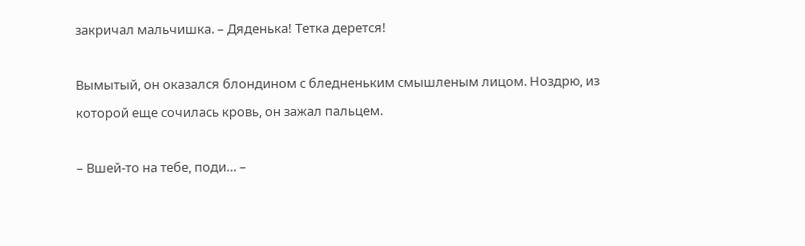закричал мальчишка. – Дяденька! Тетка дерется!

Вымытый, он оказался блондином с бледненьким смышленым лицом. Ноздрю, из которой еще сочилась кровь, он зажал пальцем.

– Вшей-то на тебе, поди… –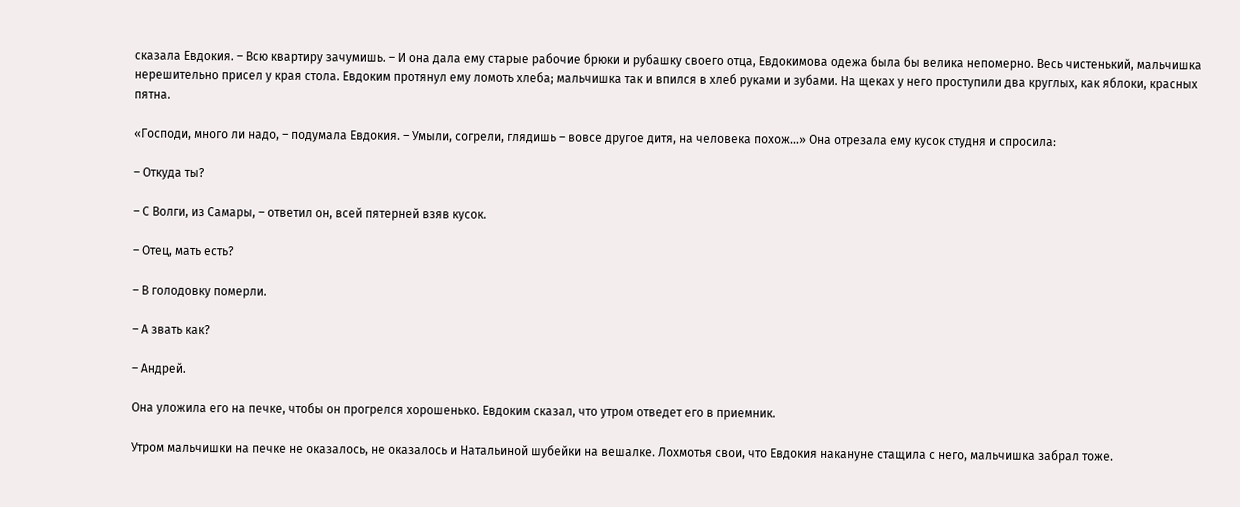сказала Евдокия. – Всю квартиру зачумишь. – И она дала ему старые рабочие брюки и рубашку своего отца, Евдокимова одежа была бы велика непомерно. Весь чистенький, мальчишка нерешительно присел у края стола. Евдоким протянул ему ломоть хлеба; мальчишка так и впился в хлеб руками и зубами. На щеках у него проступили два круглых, как яблоки, красных пятна.

«Господи, много ли надо, – подумала Евдокия. – Умыли, согрели, глядишь – вовсе другое дитя, на человека похож…» Она отрезала ему кусок студня и спросила:

– Откуда ты?

– С Волги, из Самары, – ответил он, всей пятерней взяв кусок.

– Отец, мать есть?

– В голодовку померли.

– А звать как?

– Андрей.

Она уложила его на печке, чтобы он прогрелся хорошенько. Евдоким сказал, что утром отведет его в приемник.

Утром мальчишки на печке не оказалось, не оказалось и Натальиной шубейки на вешалке. Лохмотья свои, что Евдокия накануне стащила с него, мальчишка забрал тоже.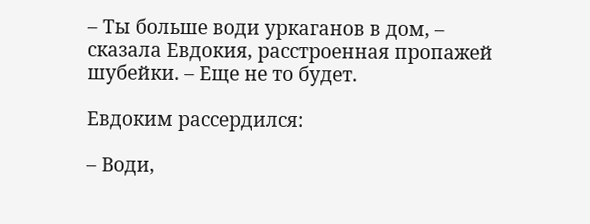– Ты больше води уркаганов в дом, – сказала Евдокия, расстроенная пропажей шубейки. – Еще не то будет.

Евдоким рассердился:

– Води,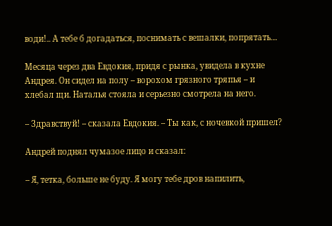води!.. А тебе б догадаться, поснимать с вешалки, попрятать…

Месяца через два Евдокия, придя с рынка, увидела в кухне Андрея. Он сидел на полу – ворохом грязного тряпья – и хлебал щи. Наталья стояла и серьезно смотрела на него.

– Здравствуй! – сказала Евдокия. – Ты как, с ночевкой пришел?

Андрей поднял чумазое лицо и сказал:

– Я, тетка, больше не буду. Я могу тебе дров напилить,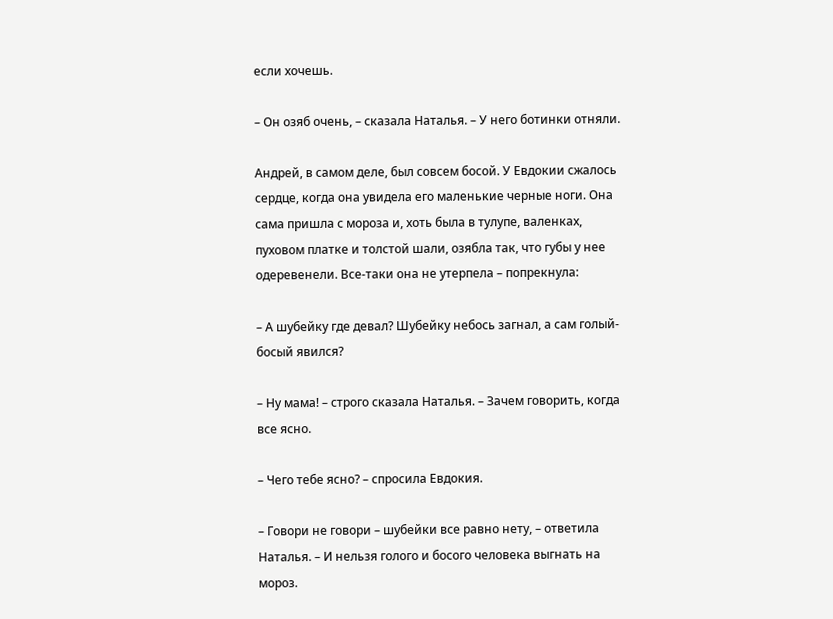если хочешь.

– Он озяб очень, – сказала Наталья. – У него ботинки отняли.

Андрей, в самом деле, был совсем босой. У Евдокии сжалось сердце, когда она увидела его маленькие черные ноги. Она сама пришла с мороза и, хоть была в тулупе, валенках, пуховом платке и толстой шали, озябла так, что губы у нее одеревенели. Все-таки она не утерпела – попрекнула:

– А шубейку где девал? Шубейку небось загнал, а сам голый-босый явился?

– Ну мама! – строго сказала Наталья. – Зачем говорить, когда все ясно.

– Чего тебе ясно? – спросила Евдокия.

– Говори не говори – шубейки все равно нету, – ответила Наталья. – И нельзя голого и босого человека выгнать на мороз.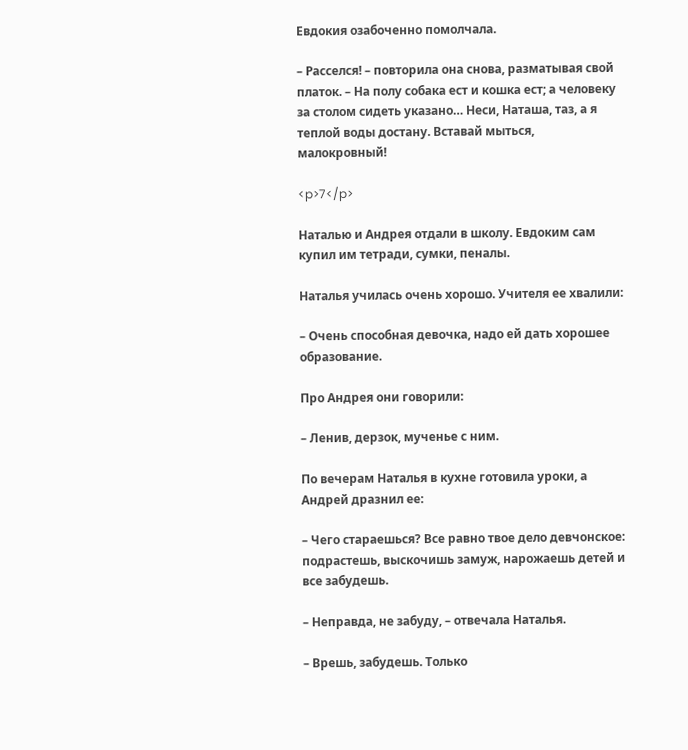Евдокия озабоченно помолчала.

– Расселся! – повторила она снова, разматывая свой платок. – На полу собака ест и кошка ест; а человеку за столом сидеть указано… Неси, Наташа, таз, а я теплой воды достану. Вставай мыться, малокровный!

<p>7</p>

Наталью и Андрея отдали в школу. Евдоким сам купил им тетради, сумки, пеналы.

Наталья училась очень хорошо. Учителя ее хвалили:

– Очень способная девочка, надо ей дать хорошее образование.

Про Андрея они говорили:

– Ленив, дерзок, мученье с ним.

По вечерам Наталья в кухне готовила уроки, а Андрей дразнил ее:

– Чего стараешься? Все равно твое дело девчонское: подрастешь, выскочишь замуж, нарожаешь детей и все забудешь.

– Неправда, не забуду, – отвечала Наталья.

– Врешь, забудешь. Только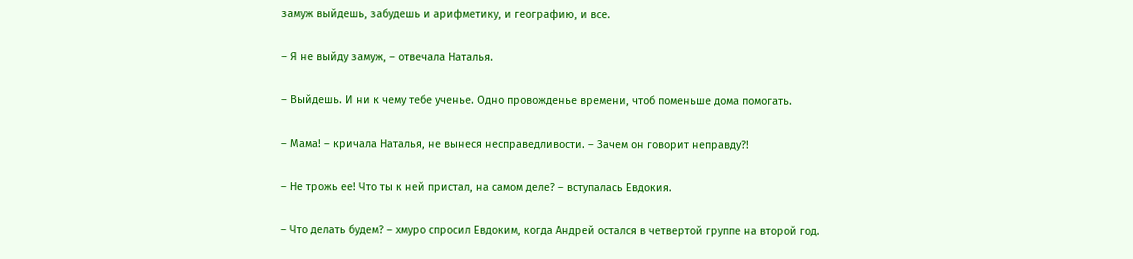замуж выйдешь, забудешь и арифметику, и географию, и все.

– Я не выйду замуж, – отвечала Наталья.

– Выйдешь. И ни к чему тебе ученье. Одно провожденье времени, чтоб поменьше дома помогать.

– Мама! – кричала Наталья, не вынеся несправедливости. – Зачем он говорит неправду?!

– Не трожь ее! Что ты к ней пристал, на самом деле? – вступалась Евдокия.

– Что делать будем? – хмуро спросил Евдоким, когда Андрей остался в четвертой группе на второй год.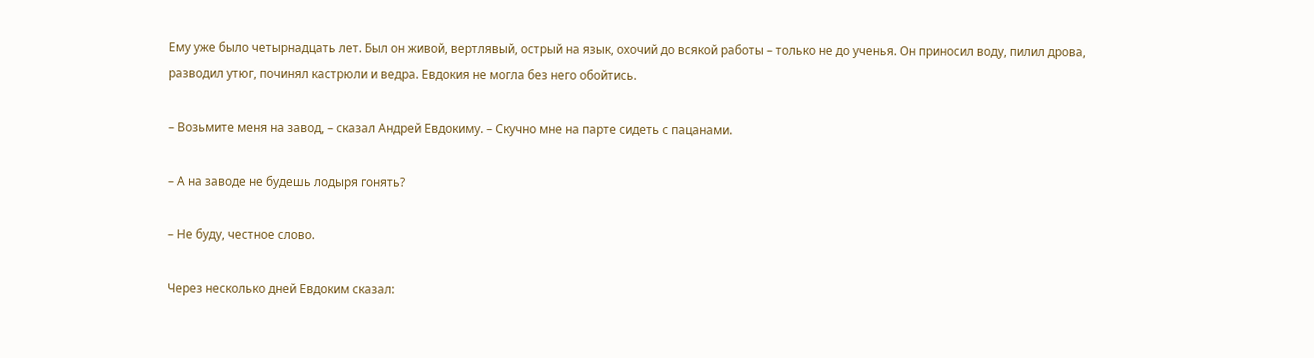Ему уже было четырнадцать лет. Был он живой, вертлявый, острый на язык, охочий до всякой работы – только не до ученья. Он приносил воду, пилил дрова, разводил утюг, починял кастрюли и ведра. Евдокия не могла без него обойтись.

– Возьмите меня на завод, – сказал Андрей Евдокиму. – Скучно мне на парте сидеть с пацанами.

– А на заводе не будешь лодыря гонять?

– Не буду, честное слово.

Через несколько дней Евдоким сказал: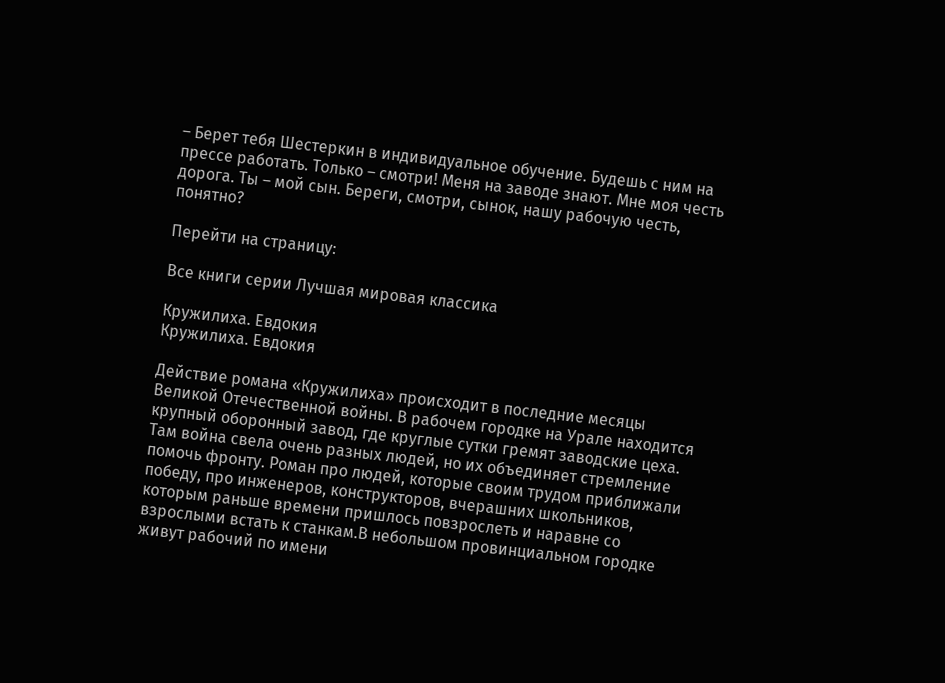– Берет тебя Шестеркин в индивидуальное обучение. Будешь с ним на прессе работать. Только – смотри! Меня на заводе знают. Мне моя честь дорога. Ты – мой сын. Береги, смотри, сынок, нашу рабочую честь, понятно?

Перейти на страницу:

Все книги серии Лучшая мировая классика

Кружилиха. Евдокия
Кружилиха. Евдокия

Действие романа «Кружилиха» происходит в последние месяцы Великой Отечественной войны. В рабочем городке на Урале находится крупный оборонный завод, где круглые сутки гремят заводские цеха. Там война свела очень разных людей, но их объединяет стремление помочь фронту. Роман про людей, которые своим трудом приближали победу, про инженеров, конструкторов, вчерашних школьников, которым раньше времени пришлось повзрослеть и наравне со взрослыми встать к станкам.В небольшом провинциальном городке живут рабочий по имени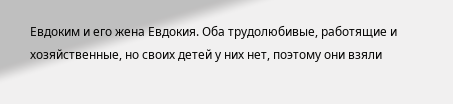Евдоким и его жена Евдокия. Оба трудолюбивые, работящие и хозяйственные, но своих детей у них нет, поэтому они взяли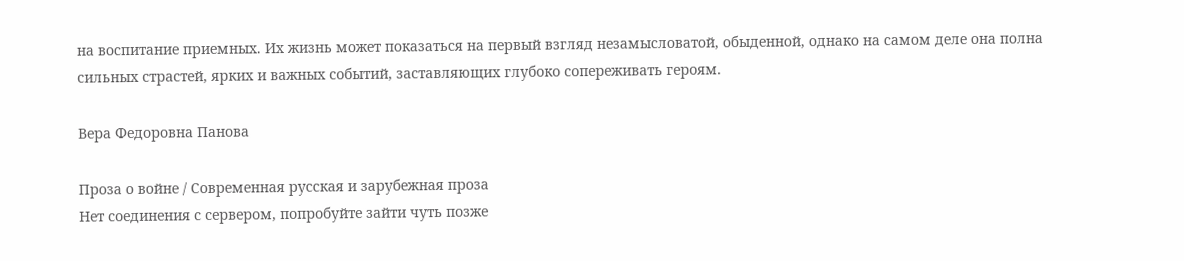на воспитание приемных. Их жизнь может показаться на первый взгляд незамысловатой, обыденной, однако на самом деле она полна сильных страстей, ярких и важных событий, заставляющих глубоко сопереживать героям.

Вера Федоровна Панова

Проза о войне / Современная русская и зарубежная проза
Нет соединения с сервером, попробуйте зайти чуть позже